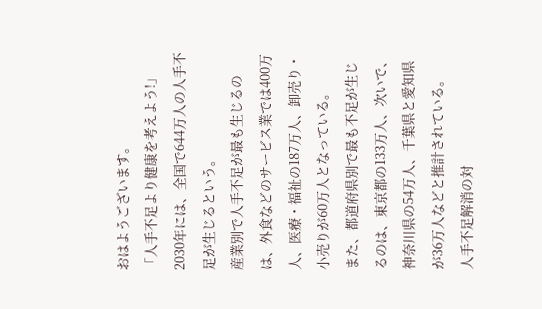おはようございます。
「人手不足より健康を考えよう!」
2030年には、全国で644万人の人手不足が生じるという。
産業別で人手不足が最も生じるのは、外食などのサービス業では400万人、医療・福祉の187万人、卸売り・小売りが60万人となっている。
また、都道府県別で最も不足が生じるのは、東京都の133万人、次いで、神奈川県の54万人、千葉県と愛知県が36万人などと推計されている。
人手不足解消の対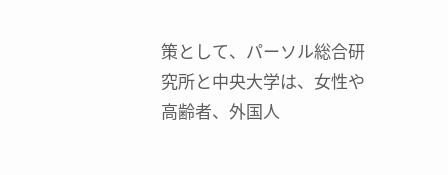策として、パーソル総合研究所と中央大学は、女性や高齢者、外国人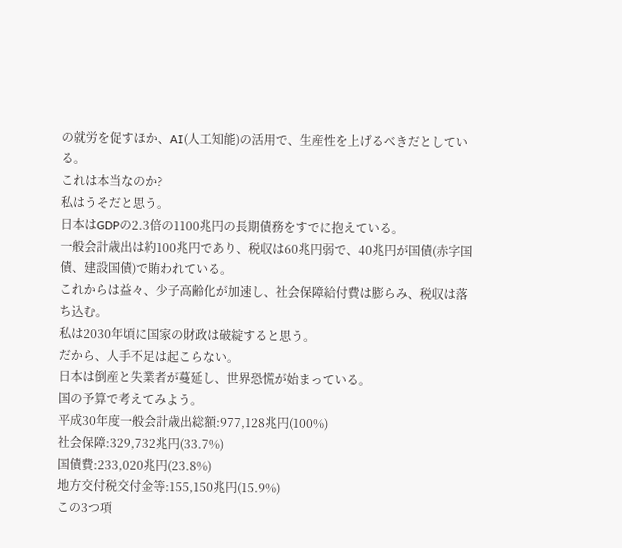の就労を促すほか、AI(人工知能)の活用で、生産性を上げるべきだとしている。
これは本当なのか?
私はうそだと思う。
日本はGDPの2.3倍の1100兆円の長期債務をすでに抱えている。
一般会計歳出は約100兆円であり、税収は60兆円弱で、40兆円が国債(赤字国債、建設国債)で賄われている。
これからは益々、少子高齢化が加速し、社会保障給付費は膨らみ、税収は落ち込む。
私は2030年頃に国家の財政は破綻すると思う。
だから、人手不足は起こらない。
日本は倒産と失業者が蔓延し、世界恐慌が始まっている。
国の予算で考えてみよう。
平成30年度一般会計歳出総額:977,128兆円(100%)
社会保障:329,732兆円(33.7%)
国債費:233,020兆円(23.8%)
地方交付税交付金等:155,150兆円(15.9%)
この3つ項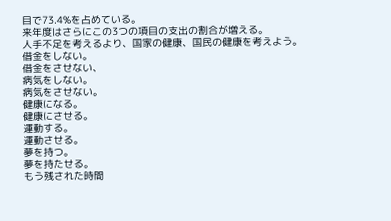目で73.4%を占めている。
来年度はさらにこの3つの項目の支出の割合が増える。
人手不足を考えるより、国家の健康、国民の健康を考えよう。
借金をしない。
借金をさせない、
病気をしない。
病気をさせない。
健康になる。
健康にさせる。
運動する。
運動させる。
夢を持つ。
夢を持たせる。
もう残された時間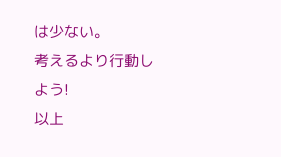は少ない。
考えるより行動しよう!
以上